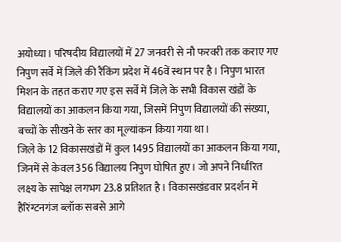अयोध्या। परिषदीय विद्यालयों में 27 जनवरी से नौ फरवरी तक कराए गए निपुण सर्वे में जिले की रैंकिंग प्रदेश में 46वें स्थान पर है। निपुण भारत मिशन के तहत कराए गए इस सर्वे में जिले के सभी विकास खंडों के विद्यालयों का आकलन किया गया, जिसमें निपुण विद्यालयों की संख्या, बच्चों के सीखने के स्तर का मूल्यांकन किया गया था।
जिले के 12 विकासखंडों में कुल 1495 विद्यालयों का आकलन किया गया, जिनमें से केवल 356 विद्यालय निपुण घोषित हुए। जो अपने निर्धारित लक्ष्य के सापेक्ष लगभग 23.8 प्रतिशत है। विकासखंडवार प्रदर्शन में हैरिंग्टनगंज ब्लॉक सबसे आगे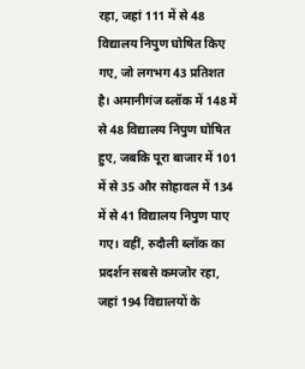रहा, जहां 111 में से 48 विद्यालय निपुण घोषित किए गए, जो लगभग 43 प्रतिशत है। अमानीगंज ब्लॉक में 148 में से 48 विद्यालय निपुण घोषित हुए, जबकि पूरा बाजार में 101 में से 35 और सोहावल में 134 में से 41 विद्यालय निपुण पाए गए। वहीं, रुदौली ब्लॉक का प्रदर्शन सबसे कमजोर रहा, जहां 194 विद्यालयों के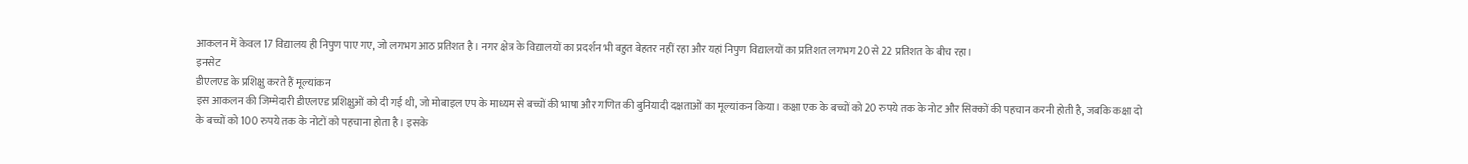आकलन में केवल 17 विद्यालय ही निपुण पाए गए, जो लगभग आठ प्रतिशत है। नगर क्षेत्र के विद्यालयों का प्रदर्शन भी बहुत बेहतर नहीं रहा और यहां निपुण विद्यालयों का प्रतिशत लगभग 20 से 22 प्रतिशत के बीच रहा।
इनसेट
डीएलएड के प्रशिक्षु करते हैं मूल्यांकन
इस आकलन की जिम्मेदारी डीएलएड प्रशिक्षुओं को दी गई थी, जो मोबाइल एप के माध्यम से बच्चों की भाषा और गणित की बुनियादी दक्षताओं का मूल्यांकन किया। कक्षा एक के बच्चों को 20 रुपये तक के नोट और सिक्कों की पहचान करनी होती है, जबकि कक्षा दो के बच्चों को 100 रुपये तक के नोटों को पहचाना होता है। इसके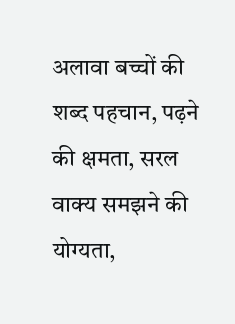अलावा बच्चों की शब्द पहचान, पढ़ने की क्षमता, सरल वाक्य समझने की योग्यता,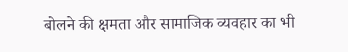बोलने की क्षमता और सामाजिक व्यवहार का भी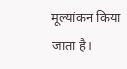मूल्यांकन किया जाता है।